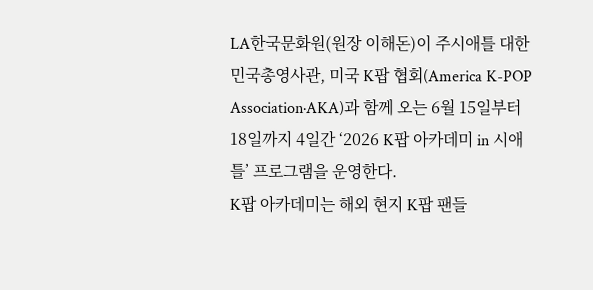LA한국문화원(원장 이해돈)이 주시애틀 대한민국총영사관, 미국 K팝 협회(America K-POP Association·AKA)과 함께 오는 6월 15일부터 18일까지 4일간 ‘2026 K팝 아카데미 in 시애틀’ 프로그램을 운영한다.
K팝 아카데미는 해외 현지 K팝 팬들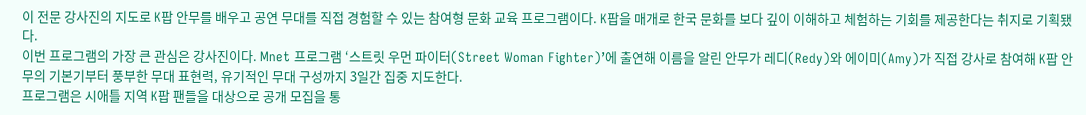이 전문 강사진의 지도로 K팝 안무를 배우고 공연 무대를 직접 경험할 수 있는 참여형 문화 교육 프로그램이다. K팝을 매개로 한국 문화를 보다 깊이 이해하고 체험하는 기회를 제공한다는 취지로 기획됐다.
이번 프로그램의 가장 큰 관심은 강사진이다. Mnet 프로그램 ‘스트릿 우먼 파이터(Street Woman Fighter)’에 출연해 이름을 알린 안무가 레디(Redy)와 에이미(Amy)가 직접 강사로 참여해 K팝 안무의 기본기부터 풍부한 무대 표현력, 유기적인 무대 구성까지 3일간 집중 지도한다.
프로그램은 시애틀 지역 K팝 팬들을 대상으로 공개 모집을 통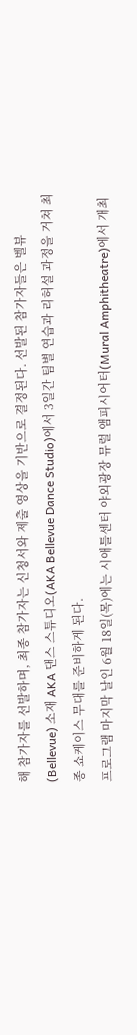해 참가자를 선발하며, 최종 참가자는 신청서와 제출 영상을 기반으로 결정된다. 선발된 참가자들은 벨뷰(Bellevue) 소재 AKA 댄스 스튜디오(AKA Bellevue Dance Studio)에서 3일간 팀별 연습과 리허설 과정을 거쳐 최종 쇼케이스 무대를 준비하게 된다.
프로그램 마지막 날인 6월 18일(목)에는 시애틀센터 야외광장 뮤럴 앰피시어터(Mural Amphitheatre)에서 개최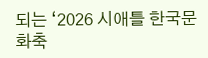되는 ‘2026 시애틀 한국문화축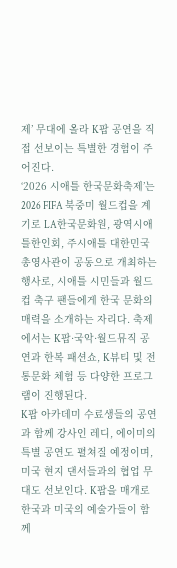제’ 무대에 올라 K팝 공연을 직접 선보이는 특별한 경험이 주어진다.
‘2026 시애틀 한국문화축제’는 2026 FIFA 북중미 월드컵을 계기로 LA한국문화원, 광역시애틀한인회, 주시애틀 대한민국총영사관이 공동으로 개최하는 행사로, 시애틀 시민들과 월드컵 축구 팬들에게 한국 문화의 매력을 소개하는 자리다. 축제에서는 K팝·국악·월드뮤직 공연과 한복 패션쇼, K뷰티 및 전통문화 체험 등 다양한 프로그램이 진행된다.
K팝 아카데미 수료생들의 공연과 함께 강사인 레디, 에이미의 특별 공연도 펼쳐질 예정이며, 미국 현지 댄서들과의 협업 무대도 선보인다. K팝을 매개로 한국과 미국의 예술가들이 함께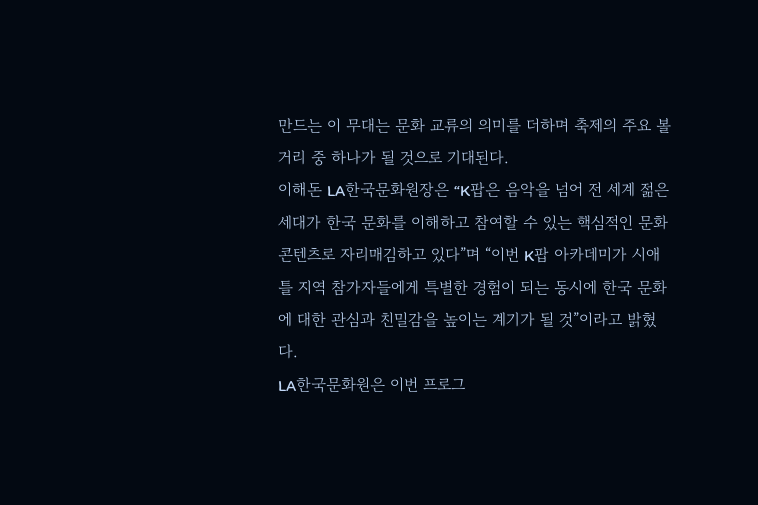만드는 이 무대는 문화 교류의 의미를 더하며 축제의 주요 볼거리 중 하나가 될 것으로 기대된다.
이해돈 LA한국문화원장은 “K팝은 음악을 넘어 전 세계 젊은 세대가 한국 문화를 이해하고 참여할 수 있는 핵심적인 문화 콘텐츠로 자리매김하고 있다”며 “이번 K팝 아카데미가 시애틀 지역 참가자들에게 특별한 경험이 되는 동시에 한국 문화에 대한 관심과 친밀감을 높이는 계기가 될 것”이라고 밝혔다.
LA한국문화원은 이번 프로그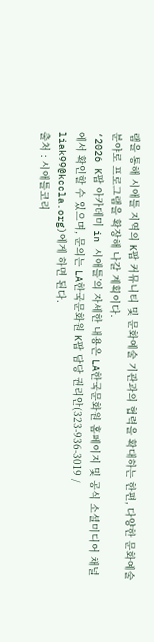램을 통해 시애틀 지역의 K팝 커뮤니티 및 문화예술 기관과의 협력을 확대하는 한편, 다양한 문화예술 분야로 프로그램을 확장해 나갈 계획이다.
‘2026 K팝 아카데미 in 시애틀’의 자세한 내용은 LA한국문화원 홈페이지 및 공식 소셜미디어 채널에서 확인할 수 있으며, 문의는 LA한국문화원 K팝 담당 권리안(323-936-3019 / liak99@kccla.org)에게 하면 된다.
출처 : 시애틀코리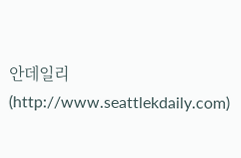안데일리(http://www.seattlekdaily.com)